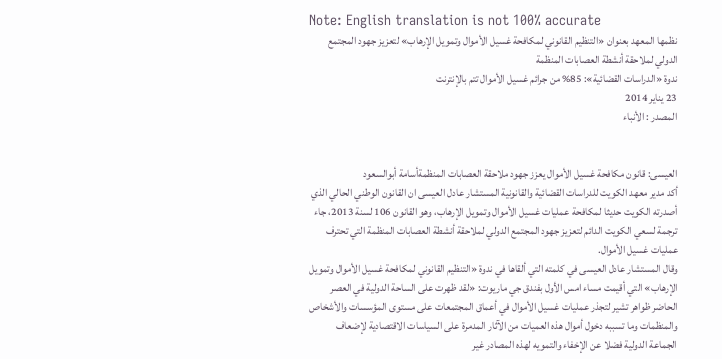Note: English translation is not 100% accurate
نظمها المعهد بعنوان «التنظيم القانوني لمكافحة غسيل الأموال وتمويل الإرهاب» لتعزيز جهود المجتمع الدولي لملاحقة أنشطة العصابات المنظمة
ندوة «الدراسات القضائية»: 85% من جرائم غسيل الأموال تتم بالإنترنت
23 يناير 2014
المصدر : الأنباء


العيسى: قانون مكافحة غسيل الأموال يعزز جهود ملاحقة العصابات المنظمةأسامة أبوالسعود
أكد مدير معهد الكويت للدراسات القضائية والقانونية المستشار عادل العيسى ان القانون الوطني الحالي الذي أصدرته الكويت حديثا لمكافحة عمليات غسيل الأموال وتمويل الإرهاب، وهو القانون 106 لسنة 2013، جاء ترجمة لسعي الكويت الدائم لتعزيز جهود المجتمع الدولي لملاحقة أنشطة العصابات المنظمة التي تحترف عمليات غسيل الأموال.
وقال المستشار عادل العيسى في كلمته التي ألقاها في ندوة «التنظيم القانوني لمكافحة غسيل الأموال وتمويل الإرهاب» التي أقيمت مساء امس الأول بفندق جي ماريوت: «لقد ظهرت على الساحة الدولية في العصر الحاضر ظواهر تشير لتجذر عمليات غسيل الأموال في أعماق المجتمعات على مستوى المؤسسات والأشخاص والمنظمات وما تسببه دخول أموال هذه العميات من الآثار المدمرة على السياسات الاقتصادية لإضعاف الجماعة الدولية فضلا عن الإخفاء والتمويه لهذه المصادر غير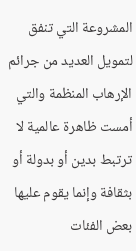المشروعة التي تنفق لتمويل العديد من جرائم الإرهاب المنظمة والتي أمست ظاهرة عالمية لا ترتبط بدين أو بدولة أو بثقافة وإنما يقوم عليها بعض الفئات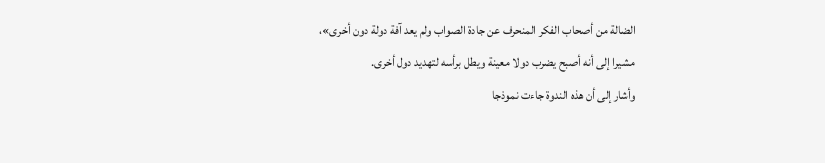الضالة من أصحاب الفكر المنحرف عن جادة الصواب ولم يعد آفة دولة دون أخرى»، مشيرا إلى أنه أصبح يضرب دولا معينة ويطل برأسه لتهديد دول أخرى.
وأشار إلى أن هذه الندوة جاءت نموذجا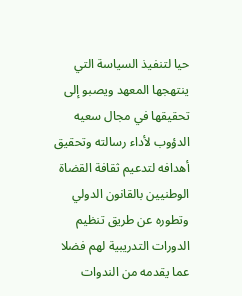حيا لتنفيذ السياسة التي ينتهجها المعهد ويصبو إلى تحقيقها في مجال سعيه الدؤوب لأداء رسالته وتحقيق أهدافه لتدعيم ثقافة القضاة الوطنيين بالقانون الدولي وتطوره عن طريق تنظيم الدورات التدريبية لهم فضلا عما يقدمه من الندوات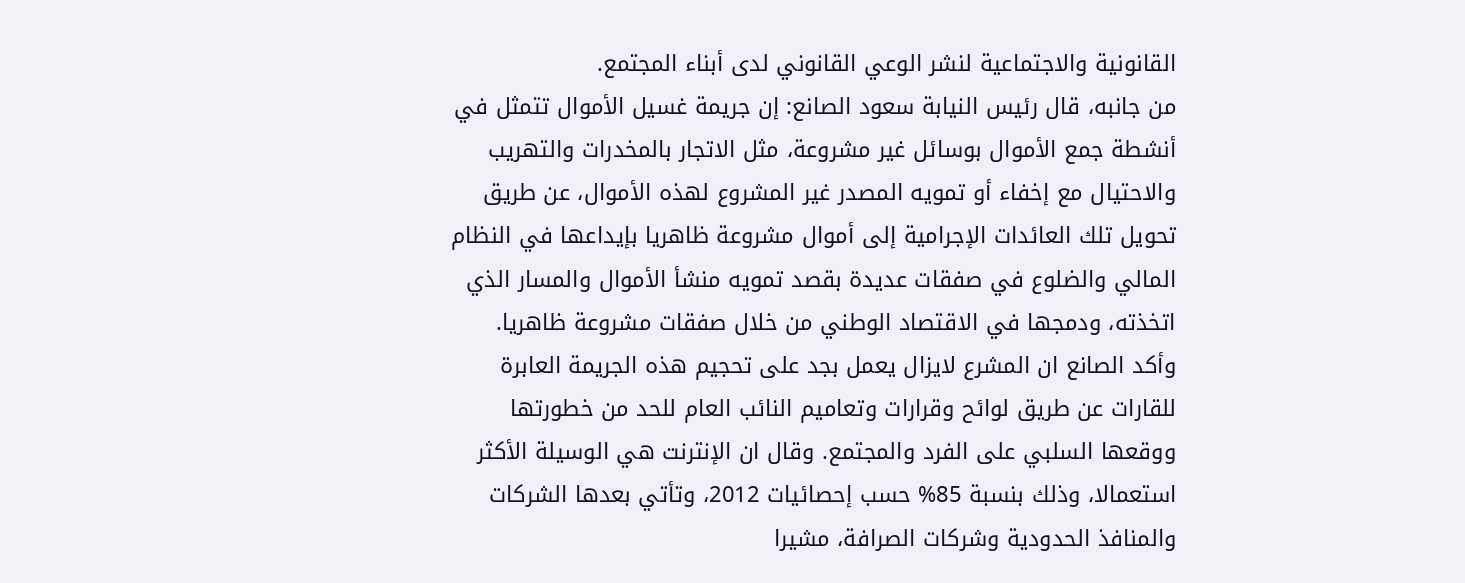القانونية والاجتماعية لنشر الوعي القانوني لدى أبناء المجتمع.
من جانبه، قال رئيس النيابة سعود الصانع: إن جريمة غسيل الأموال تتمثل في أنشطة جمع الأموال بوسائل غير مشروعة، مثل الاتجار بالمخدرات والتهريب والاحتيال مع إخفاء أو تمويه المصدر غير المشروع لهذه الأموال، عن طريق تحويل تلك العائدات الإجرامية إلى أموال مشروعة ظاهريا بإيداعها في النظام المالي والضلوع في صفقات عديدة بقصد تمويه منشأ الأموال والمسار الذي اتخذته، ودمجها في الاقتصاد الوطني من خلال صفقات مشروعة ظاهريا.
وأكد الصانع ان المشرع لايزال يعمل بجد على تحجيم هذه الجريمة العابرة للقارات عن طريق لوائح وقرارات وتعاميم النائب العام للحد من خطورتها ووقعها السلبي على الفرد والمجتمع. وقال ان الإنترنت هي الوسيلة الأكثر استعمالا، وذلك بنسبة 85% حسب إحصائيات 2012، وتأتي بعدها الشركات والمنافذ الحدودية وشركات الصرافة، مشيرا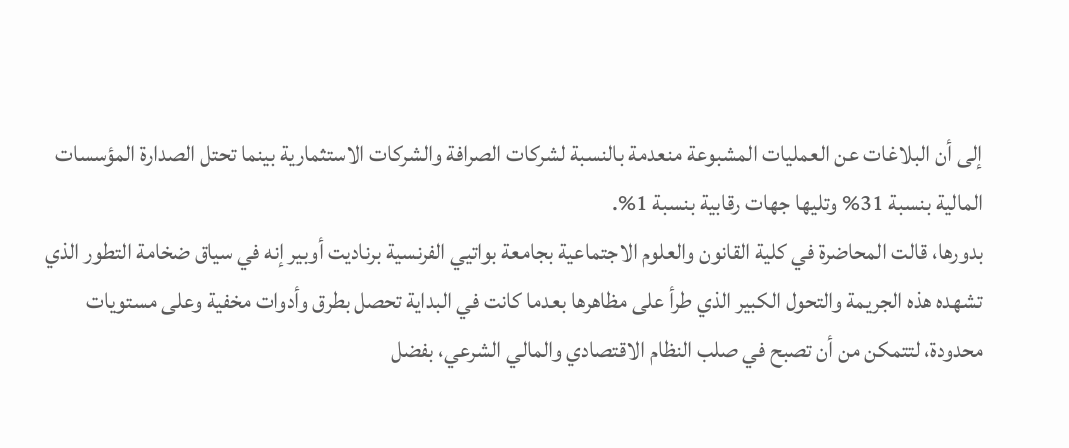إلى أن البلاغات عن العمليات المشبوعة منعدمة بالنسبة لشركات الصرافة والشركات الاستثمارية بينما تحتل الصدارة المؤسسات المالية بنسبة 31% وتليها جهات رقابية بنسبة 1%.
بدورها، قالت المحاضرة في كلية القانون والعلوم الاجتماعية بجامعة بواتيي الفرنسية برناديت أوبير إنه في سياق ضخامة التطور الذي تشهده هذه الجريمة والتحول الكبير الذي طرأ على مظاهرها بعدما كانت في البداية تحصل بطرق وأدوات مخفية وعلى مستويات محدودة، لتتمكن من أن تصبح في صلب النظام الاقتصادي والمالي الشرعي، بفضل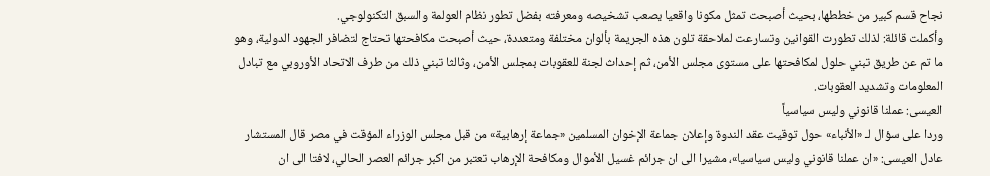نجاح قسم كبير من خططها، بحيث أصبحت تمثل مكونا واقعيا يصعب تشخيصه ومعرفته بفضل تطور نظام العولمة والسبق التكنولوجي.
وأكملت قائلة: لذلك تطورت القوانين وتسارعت لملاحقة تلون هذه الجريمة بألوان مختلفة ومتعددة، حيث أصبحت مكافحتها تحتاج لتضافر الجهود الدولية، وهو ما تم عن طريق تبني حلول لمكافحتها على مستوى مجلس الأمن، ثم إحداث لجنة للعقوبات بمجلس الأمن، وثالثا تبني ذلك من طرف الاتحاد الأوروبي مع تبادل المعلومات وتشديد العقوبات.
العيسى: عملنا قانوني وليس سياسياً
وردا على سؤال لـ «الأنباء» حول توقيت عقد الندوة وإعلان جماعة الإخوان المسلمين «جماعة إرهابية» من قبل مجلس الوزراء المؤقت في مصر قال المستشار عادل العيسى: «ان عملنا قانوني وليس سياسيا»، مشيرا الى ان جرائم غسيل الأموال ومكافحة الإرهاب تعتبر من اكبر جرائم العصر الحالي، لافتا الى ان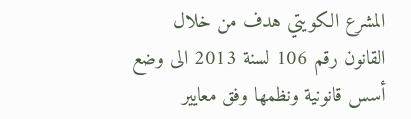المشرع الكويتي هدف من خلال القانون رقم 106 لسنة 2013 الى وضع أسس قانونية ونظمها وفق معايير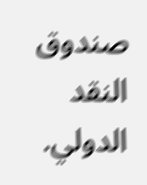صندوق النقد الدولي.